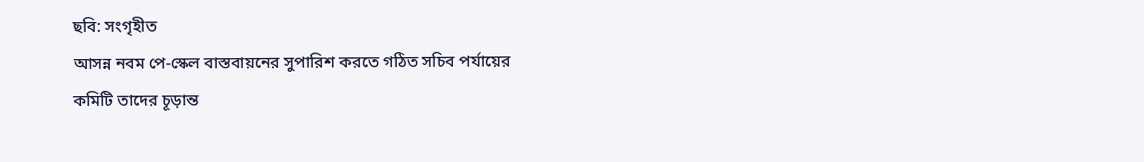ছবি: সংগৃহীত
আসন্ন নবম পে-স্কেল বাস্তবায়নের সুপারিশ করতে গঠিত সচিব পর্যায়ের কমিটি তাদের চূড়ান্ত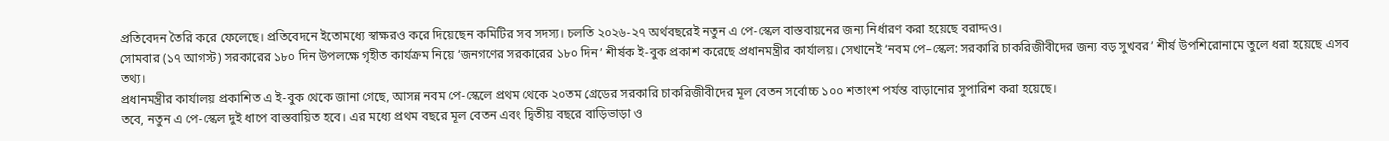প্রতিবেদন তৈরি করে ফেলেছে। প্রতিবেদনে ইতোমধ্যে স্বাক্ষরও করে দিয়েছেন কমিটির সব সদস্য। চলতি ২০২৬-২৭ অর্থবছরেই নতুন এ পে-স্কেল বাস্তবায়নের জন্য নির্ধারণ করা হয়েছে বরাদ্দও।
সোমবার (১৭ আগস্ট) সরকারের ১৮০ দিন উপলক্ষে গৃহীত কার্যক্রম নিয়ে ‘জনগণের সরকারের ১৮০ দিন’ শীর্ষক ই-বুক প্রকাশ করেছে প্রধানমন্ত্রীর কার্যালয়। সেখানেই ‘নবম পে–স্কেল: সরকারি চাকরিজীবীদের জন্য বড় সুখবর’ শীর্ষ উপশিরোনামে তুলে ধরা হয়েছে এসব তথ্য।
প্রধানমন্ত্রীর কার্যালয় প্রকাশিত এ ই-বুক থেকে জানা গেছে, আসন্ন নবম পে-স্কেলে প্রথম থেকে ২০তম গ্রেডের সরকারি চাকরিজীবীদের মূল বেতন সর্বোচ্চ ১০০ শতাংশ পর্যন্ত বাড়ানোর সুপারিশ করা হয়েছে।
তবে, নতুন এ পে-স্কেল দুই ধাপে বাস্তবায়িত হবে। এর মধ্যে প্রথম বছরে মূল বেতন এবং দ্বিতীয় বছরে বাড়িভাড়া ও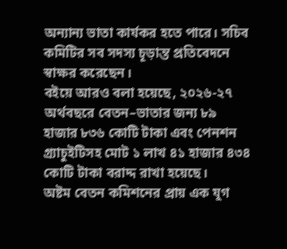অন্যান্য ভাতা কার্যকর হতে পারে। সচিব কমিটির সব সদস্য চূড়ান্ত প্রতিবেদনে স্বাক্ষর করেছেন।
বইয়ে আরও বলা হয়েছে, ২০২৬-২৭ অর্থবছরে বেতন–ভাতার জন্য ৮৯ হাজার ৮৩৬ কোটি টাকা এবং পেনশন গ্র্যাচুইটিসহ মোট ১ লাখ ৪১ হাজার ৪৩৪ কোটি টাকা বরাদ্দ রাখা হয়েছে।
অষ্টম বেতন কমিশনের প্রায় এক যুগ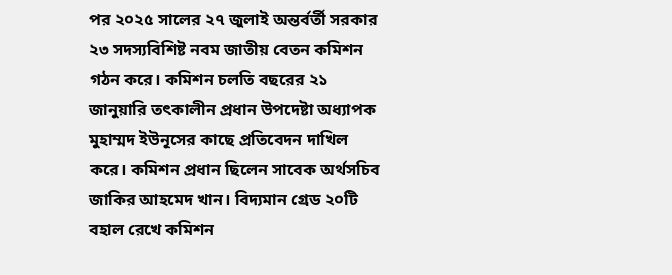পর ২০২৫ সালের ২৭ জুলাই অন্তর্বর্তী সরকার ২৩ সদস্যবিশিষ্ট নবম জাতীয় বেতন কমিশন গঠন করে। কমিশন চলতি বছরের ২১ জানুয়ারি তৎকালীন প্রধান উপদেষ্টা অধ্যাপক মুহাম্মদ ইউনূসের কাছে প্রতিবেদন দাখিল করে। কমিশন প্রধান ছিলেন সাবেক অর্থসচিব জাকির আহমেদ খান। বিদ্যমান গ্রেড ২০টি বহাল রেখে কমিশন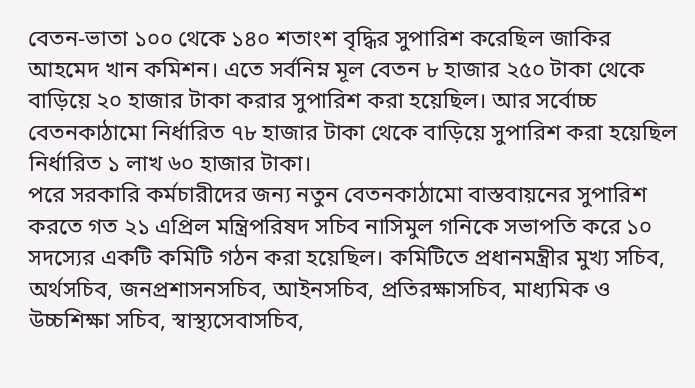বেতন-ভাতা ১০০ থেকে ১৪০ শতাংশ বৃদ্ধির সুপারিশ করেছিল জাকির আহমেদ খান কমিশন। এতে সর্বনিম্ন মূল বেতন ৮ হাজার ২৫০ টাকা থেকে বাড়িয়ে ২০ হাজার টাকা করার সুপারিশ করা হয়েছিল। আর সর্বোচ্চ বেতনকাঠামো নির্ধারিত ৭৮ হাজার টাকা থেকে বাড়িয়ে সুপারিশ করা হয়েছিল নির্ধারিত ১ লাখ ৬০ হাজার টাকা।
পরে সরকারি কর্মচারীদের জন্য নতুন বেতনকাঠামো বাস্তবায়নের সুপারিশ করতে গত ২১ এপ্রিল মন্ত্রিপরিষদ সচিব নাসিমুল গনিকে সভাপতি করে ১০ সদস্যের একটি কমিটি গঠন করা হয়েছিল। কমিটিতে প্রধানমন্ত্রীর মুখ্য সচিব, অর্থসচিব, জনপ্রশাসনসচিব, আইনসচিব, প্রতিরক্ষাসচিব, মাধ্যমিক ও উচ্চশিক্ষা সচিব, স্বাস্থ্যসেবাসচিব,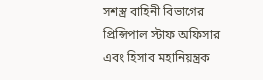সশস্ত্র বাহিনী বিভাগের প্রিন্সিপাল স্টাফ অফিসার এবং হিসাব মহানিয়ন্ত্রক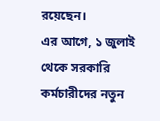রয়েছেন।
এর আগে, ১ জুলাই থেকে সরকারি কর্মচারীদের নতুন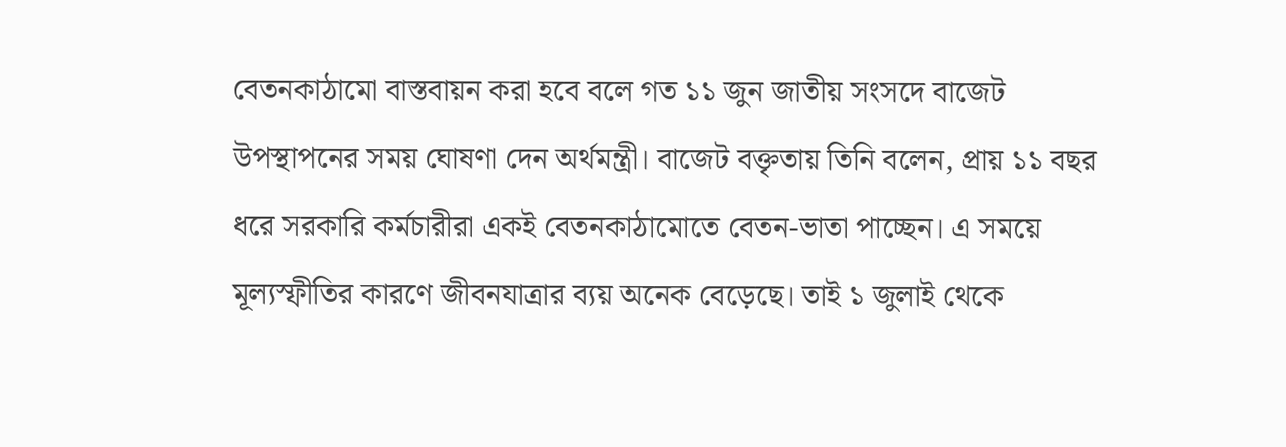বেতনকাঠামো বাস্তবায়ন করা হবে বলে গত ১১ জুন জাতীয় সংসদে বাজেট উপস্থাপনের সময় ঘোষণা দেন অর্থমন্ত্রী। বাজেট বক্তৃতায় তিনি বলেন, প্রায় ১১ বছর ধরে সরকারি কর্মচারীরা একই বেতনকাঠামোতে বেতন-ভাতা পাচ্ছেন। এ সময়ে মূল্যস্ফীতির কারণে জীবনযাত্রার ব্যয় অনেক বেড়েছে। তাই ১ জুলাই থেকে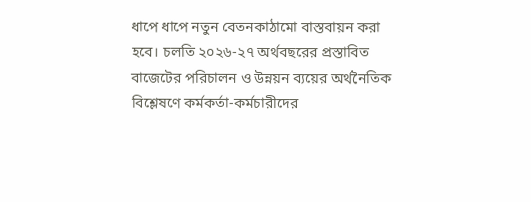ধাপে ধাপে নতুন বেতনকাঠামো বাস্তবায়ন করা হবে। চলতি ২০২৬-২৭ অর্থবছরের প্রস্তাবিত বাজেটের পরিচালন ও উন্নয়ন ব্যয়ের অর্থনৈতিক বিশ্লেষণে কর্মকর্তা-কর্মচারীদের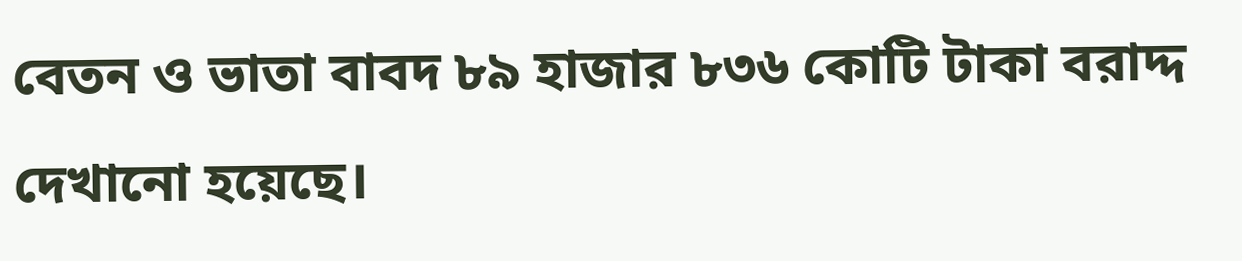বেতন ও ভাতা বাবদ ৮৯ হাজার ৮৩৬ কোটি টাকা বরাদ্দ দেখানো হয়েছে।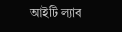আইটি ল্যাব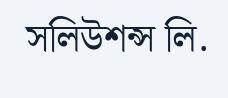সলিউশন্স লি.